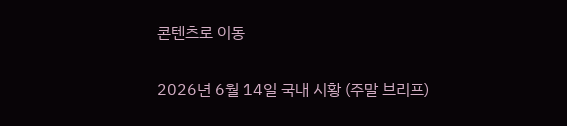콘텐츠로 이동

2026년 6월 14일 국내 시황 (주말 브리프)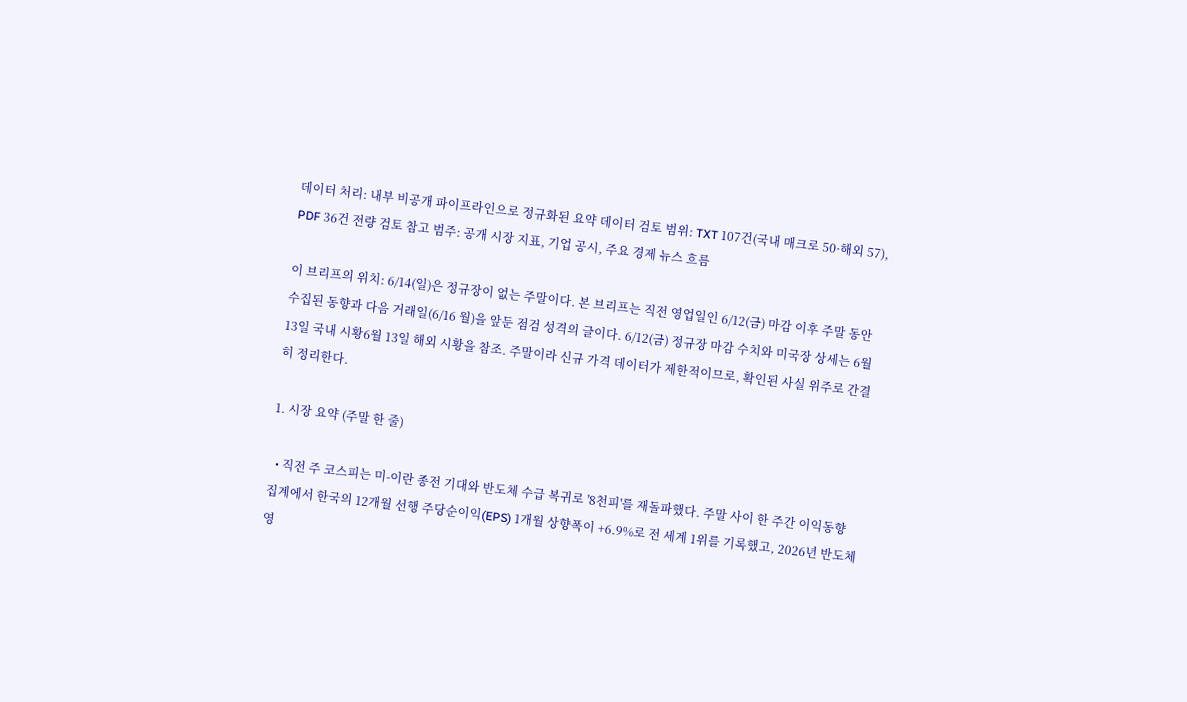데이터 처리: 내부 비공개 파이프라인으로 정규화된 요약 데이터 검토 범위: TXT 107건(국내 매크로 50·해외 57), PDF 36건 전량 검토 참고 범주: 공개 시장 지표, 기업 공시, 주요 경제 뉴스 흐름

이 브리프의 위치: 6/14(일)은 정규장이 없는 주말이다. 본 브리프는 직전 영업일인 6/12(금) 마감 이후 주말 동안 수집된 동향과 다음 거래일(6/16 월)을 앞둔 점검 성격의 글이다. 6/12(금) 정규장 마감 수치와 미국장 상세는 6월 13일 국내 시황6월 13일 해외 시황을 참조. 주말이라 신규 가격 데이터가 제한적이므로, 확인된 사실 위주로 간결히 정리한다.

1. 시장 요약 (주말 한 줄)

  • 직전 주 코스피는 미-이란 종전 기대와 반도체 수급 복귀로 '8천피'를 재돌파했다. 주말 사이 한 주간 이익동향 집계에서 한국의 12개월 선행 주당순이익(EPS) 1개월 상향폭이 +6.9%로 전 세계 1위를 기록했고, 2026년 반도체 영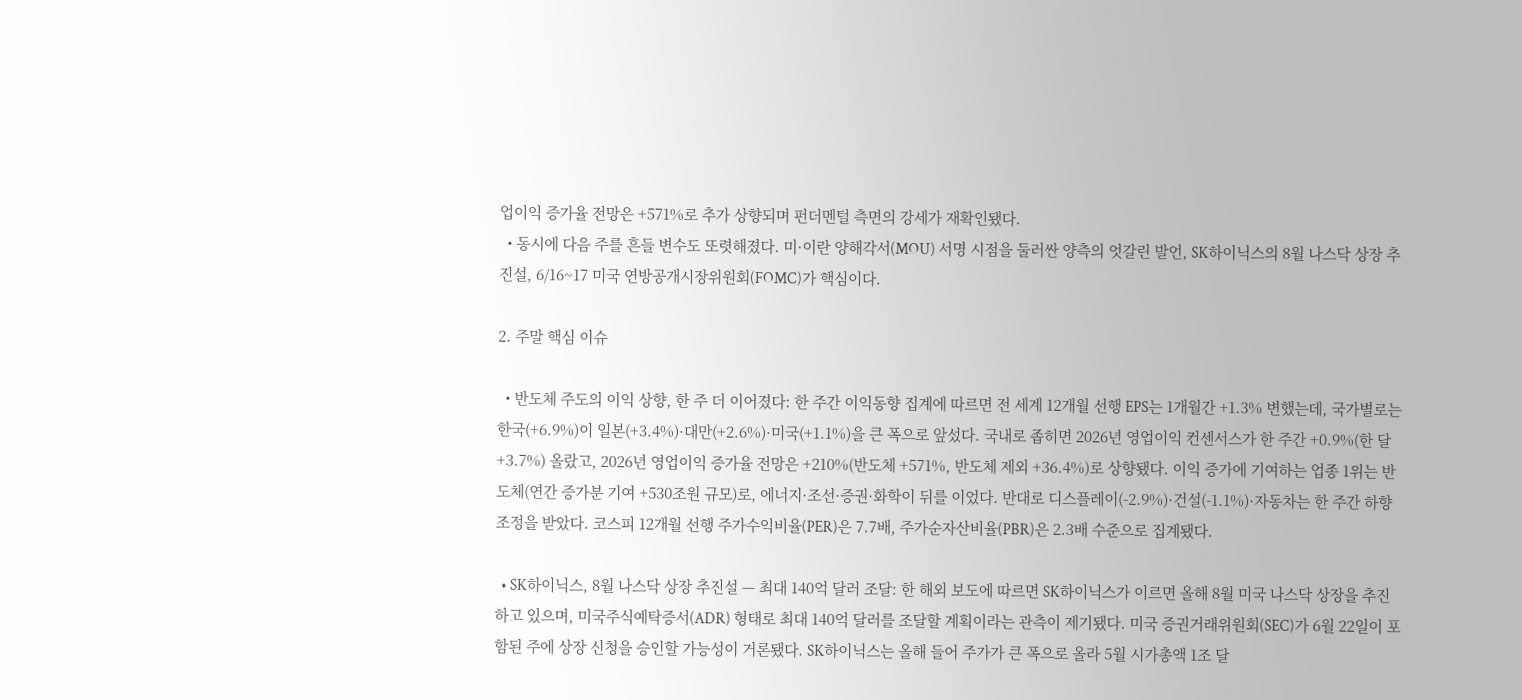업이익 증가율 전망은 +571%로 추가 상향되며 펀더멘털 측면의 강세가 재확인됐다.
  • 동시에 다음 주를 흔들 변수도 또렷해졌다. 미·이란 양해각서(MOU) 서명 시점을 둘러싼 양측의 엇갈린 발언, SK하이닉스의 8월 나스닥 상장 추진설, 6/16~17 미국 연방공개시장위원회(FOMC)가 핵심이다.

2. 주말 핵심 이슈

  • 반도체 주도의 이익 상향, 한 주 더 이어졌다: 한 주간 이익동향 집계에 따르면 전 세계 12개월 선행 EPS는 1개월간 +1.3% 변했는데, 국가별로는 한국(+6.9%)이 일본(+3.4%)·대만(+2.6%)·미국(+1.1%)을 큰 폭으로 앞섰다. 국내로 좁히면 2026년 영업이익 컨센서스가 한 주간 +0.9%(한 달 +3.7%) 올랐고, 2026년 영업이익 증가율 전망은 +210%(반도체 +571%, 반도체 제외 +36.4%)로 상향됐다. 이익 증가에 기여하는 업종 1위는 반도체(연간 증가분 기여 +530조원 규모)로, 에너지·조선·증권·화학이 뒤를 이었다. 반대로 디스플레이(-2.9%)·건설(-1.1%)·자동차는 한 주간 하향 조정을 받았다. 코스피 12개월 선행 주가수익비율(PER)은 7.7배, 주가순자산비율(PBR)은 2.3배 수준으로 집계됐다.

  • SK하이닉스, 8월 나스닥 상장 추진설 — 최대 140억 달러 조달: 한 해외 보도에 따르면 SK하이닉스가 이르면 올해 8월 미국 나스닥 상장을 추진하고 있으며, 미국주식예탁증서(ADR) 형태로 최대 140억 달러를 조달할 계획이라는 관측이 제기됐다. 미국 증권거래위원회(SEC)가 6월 22일이 포함된 주에 상장 신청을 승인할 가능성이 거론됐다. SK하이닉스는 올해 들어 주가가 큰 폭으로 올라 5월 시가총액 1조 달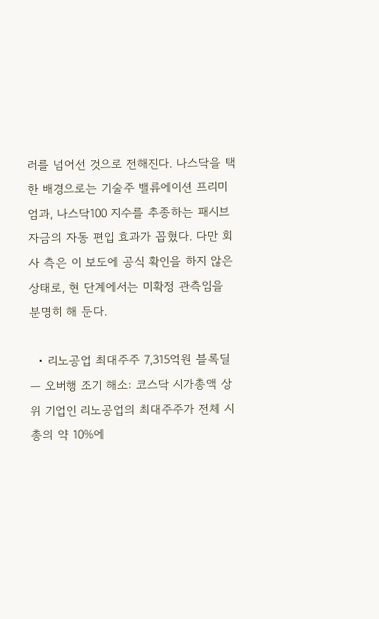러를 넘어선 것으로 전해진다. 나스닥을 택한 배경으로는 기술주 밸류에이션 프리미엄과, 나스닥100 지수를 추종하는 패시브 자금의 자동 편입 효과가 꼽혔다. 다만 회사 측은 이 보도에 공식 확인을 하지 않은 상태로, 현 단계에서는 미확정 관측임을 분명히 해 둔다.

  • 리노공업 최대주주 7,315억원 블록딜 — 오버행 조기 해소: 코스닥 시가총액 상위 기업인 리노공업의 최대주주가 전체 시총의 약 10%에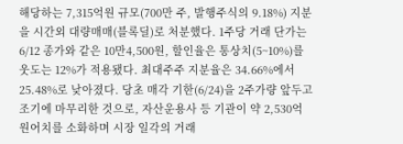해당하는 7,315억원 규모(700만 주, 발행주식의 9.18%) 지분을 시간외 대량매매(블록딜)로 처분했다. 1주당 거래 단가는 6/12 종가와 같은 10만4,500원, 할인율은 통상치(5~10%)를 웃도는 12%가 적용됐다. 최대주주 지분율은 34.66%에서 25.48%로 낮아졌다. 당초 매각 기한(6/24)을 2주가량 앞두고 조기에 마무리한 것으로, 자산운용사 등 기관이 약 2,530억원어치를 소화하며 시장 일각의 거래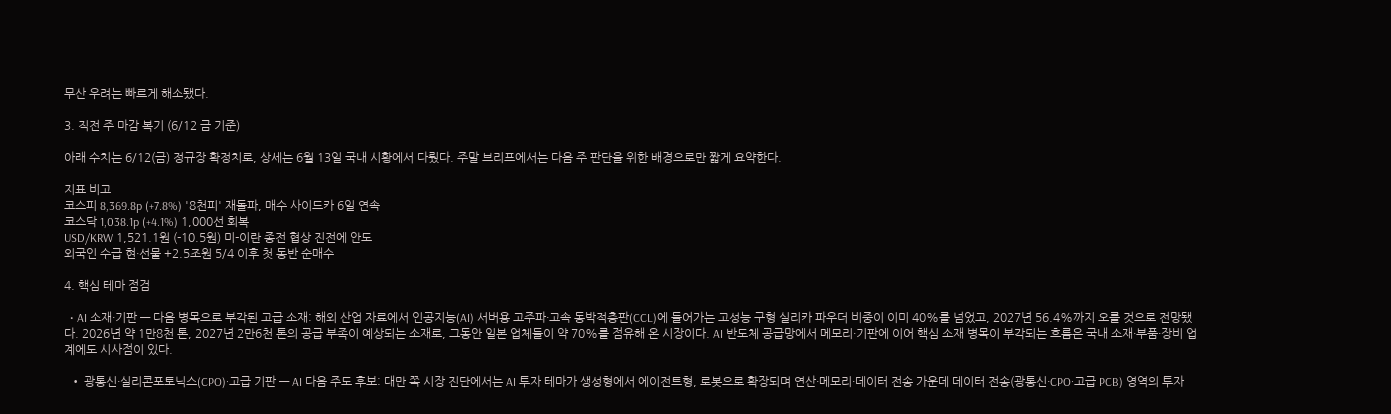무산 우려는 빠르게 해소됐다.

3. 직전 주 마감 복기 (6/12 금 기준)

아래 수치는 6/12(금) 정규장 확정치로, 상세는 6월 13일 국내 시황에서 다뤘다. 주말 브리프에서는 다음 주 판단을 위한 배경으로만 짧게 요약한다.

지표 비고
코스피 8,369.8p (+7.8%) '8천피' 재돌파, 매수 사이드카 6일 연속
코스닥 1,038.1p (+4.1%) 1,000선 회복
USD/KRW 1,521.1원 (-10.5원) 미-이란 종전 협상 진전에 안도
외국인 수급 현·선물 +2.5조원 5/4 이후 첫 동반 순매수

4. 핵심 테마 점검

  • AI 소재·기판 — 다음 병목으로 부각된 고급 소재: 해외 산업 자료에서 인공지능(AI) 서버용 고주파·고속 동박적층판(CCL)에 들어가는 고성능 구형 실리카 파우더 비중이 이미 40%를 넘었고, 2027년 56.4%까지 오를 것으로 전망됐다. 2026년 약 1만8천 톤, 2027년 2만6천 톤의 공급 부족이 예상되는 소재로, 그동안 일본 업체들이 약 70%를 점유해 온 시장이다. AI 반도체 공급망에서 메모리·기판에 이어 핵심 소재 병목이 부각되는 흐름은 국내 소재·부품·장비 업계에도 시사점이 있다.

  • 광통신·실리콘포토닉스(CPO)·고급 기판 — AI 다음 주도 후보: 대만 쪽 시장 진단에서는 AI 투자 테마가 생성형에서 에이전트형, 로봇으로 확장되며 연산·메모리·데이터 전송 가운데 데이터 전송(광통신·CPO·고급 PCB) 영역의 투자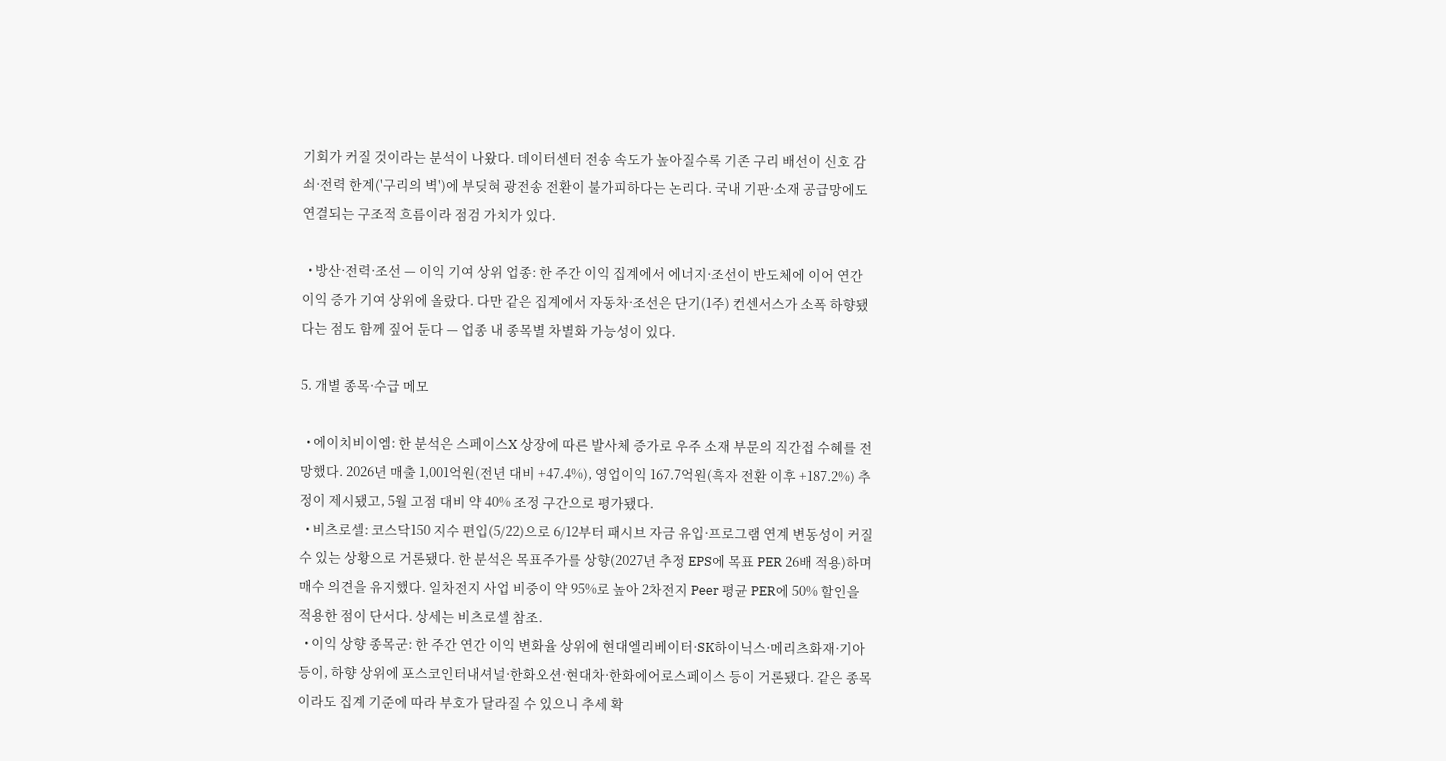기회가 커질 것이라는 분석이 나왔다. 데이터센터 전송 속도가 높아질수록 기존 구리 배선이 신호 감쇠·전력 한계('구리의 벽')에 부딪혀 광전송 전환이 불가피하다는 논리다. 국내 기판·소재 공급망에도 연결되는 구조적 흐름이라 점검 가치가 있다.

  • 방산·전력·조선 — 이익 기여 상위 업종: 한 주간 이익 집계에서 에너지·조선이 반도체에 이어 연간 이익 증가 기여 상위에 올랐다. 다만 같은 집계에서 자동차·조선은 단기(1주) 컨센서스가 소폭 하향됐다는 점도 함께 짚어 둔다 — 업종 내 종목별 차별화 가능성이 있다.

5. 개별 종목·수급 메모

  • 에이치비이엠: 한 분석은 스페이스X 상장에 따른 발사체 증가로 우주 소재 부문의 직간접 수혜를 전망했다. 2026년 매출 1,001억원(전년 대비 +47.4%), 영업이익 167.7억원(흑자 전환 이후 +187.2%) 추정이 제시됐고, 5월 고점 대비 약 40% 조정 구간으로 평가됐다.
  • 비츠로셀: 코스닥150 지수 편입(5/22)으로 6/12부터 패시브 자금 유입·프로그램 연계 변동성이 커질 수 있는 상황으로 거론됐다. 한 분석은 목표주가를 상향(2027년 추정 EPS에 목표 PER 26배 적용)하며 매수 의견을 유지했다. 일차전지 사업 비중이 약 95%로 높아 2차전지 Peer 평균 PER에 50% 할인을 적용한 점이 단서다. 상세는 비츠로셀 참조.
  • 이익 상향 종목군: 한 주간 연간 이익 변화율 상위에 현대엘리베이터·SK하이닉스·메리츠화재·기아 등이, 하향 상위에 포스코인터내셔널·한화오션·현대차·한화에어로스페이스 등이 거론됐다. 같은 종목이라도 집계 기준에 따라 부호가 달라질 수 있으니 추세 확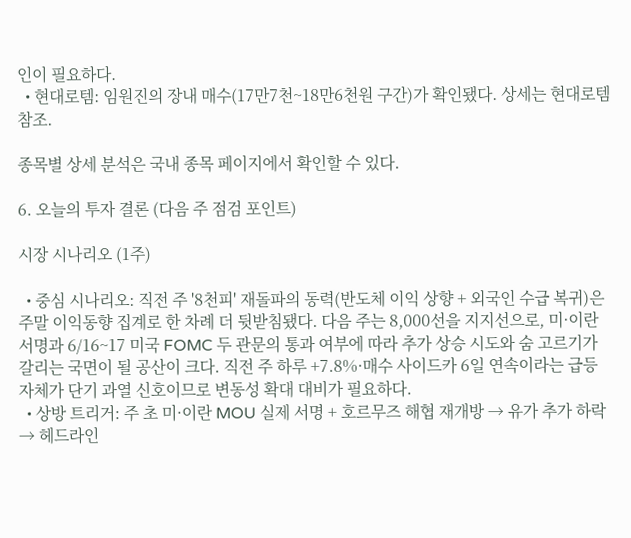인이 필요하다.
  • 현대로템: 임원진의 장내 매수(17만7천~18만6천원 구간)가 확인됐다. 상세는 현대로템 참조.

종목별 상세 분석은 국내 종목 페이지에서 확인할 수 있다.

6. 오늘의 투자 결론 (다음 주 점검 포인트)

시장 시나리오 (1주)

  • 중심 시나리오: 직전 주 '8천피' 재돌파의 동력(반도체 이익 상향 + 외국인 수급 복귀)은 주말 이익동향 집계로 한 차례 더 뒷받침됐다. 다음 주는 8,000선을 지지선으로, 미·이란 서명과 6/16~17 미국 FOMC 두 관문의 통과 여부에 따라 추가 상승 시도와 숨 고르기가 갈리는 국면이 될 공산이 크다. 직전 주 하루 +7.8%·매수 사이드카 6일 연속이라는 급등 자체가 단기 과열 신호이므로 변동성 확대 대비가 필요하다.
  • 상방 트리거: 주 초 미·이란 MOU 실제 서명 + 호르무즈 해협 재개방 → 유가 추가 하락 → 헤드라인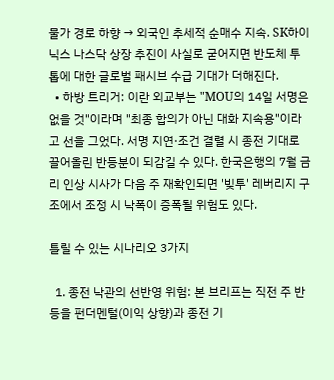물가 경로 하향 → 외국인 추세적 순매수 지속. SK하이닉스 나스닥 상장 추진이 사실로 굳어지면 반도체 투톱에 대한 글로벌 패시브 수급 기대가 더해진다.
  • 하방 트리거: 이란 외교부는 "MOU의 14일 서명은 없을 것"이라며 "최종 합의가 아닌 대화 지속용"이라고 선을 그었다. 서명 지연·조건 결렬 시 종전 기대로 끌어올린 반등분이 되감길 수 있다. 한국은행의 7월 금리 인상 시사가 다음 주 재확인되면 '빚투' 레버리지 구조에서 조정 시 낙폭이 증폭될 위험도 있다.

틀릴 수 있는 시나리오 3가지

  1. 종전 낙관의 선반영 위험: 본 브리프는 직전 주 반등을 펀더멘털(이익 상향)과 종전 기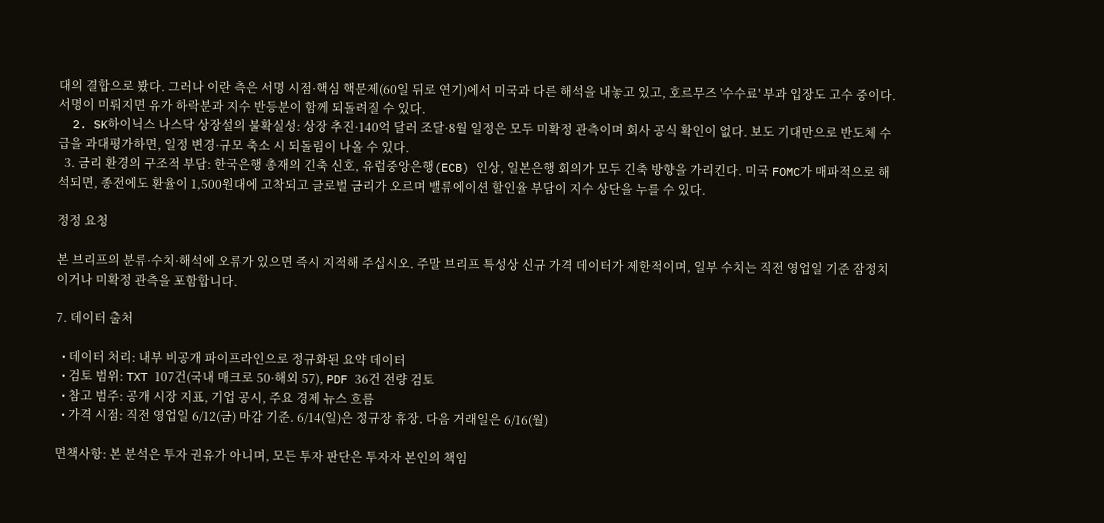대의 결합으로 봤다. 그러나 이란 측은 서명 시점·핵심 핵문제(60일 뒤로 연기)에서 미국과 다른 해석을 내놓고 있고, 호르무즈 '수수료' 부과 입장도 고수 중이다. 서명이 미뤄지면 유가 하락분과 지수 반등분이 함께 되돌려질 수 있다.
  2. SK하이닉스 나스닥 상장설의 불확실성: 상장 추진·140억 달러 조달·8월 일정은 모두 미확정 관측이며 회사 공식 확인이 없다. 보도 기대만으로 반도체 수급을 과대평가하면, 일정 변경·규모 축소 시 되돌림이 나올 수 있다.
  3. 금리 환경의 구조적 부담: 한국은행 총재의 긴축 신호, 유럽중앙은행(ECB) 인상, 일본은행 회의가 모두 긴축 방향을 가리킨다. 미국 FOMC가 매파적으로 해석되면, 종전에도 환율이 1,500원대에 고착되고 글로벌 금리가 오르며 밸류에이션 할인율 부담이 지수 상단을 누를 수 있다.

정정 요청

본 브리프의 분류·수치·해석에 오류가 있으면 즉시 지적해 주십시오. 주말 브리프 특성상 신규 가격 데이터가 제한적이며, 일부 수치는 직전 영업일 기준 잠정치이거나 미확정 관측을 포함합니다.

7. 데이터 출처

  • 데이터 처리: 내부 비공개 파이프라인으로 정규화된 요약 데이터
  • 검토 범위: TXT 107건(국내 매크로 50·해외 57), PDF 36건 전량 검토
  • 참고 범주: 공개 시장 지표, 기업 공시, 주요 경제 뉴스 흐름
  • 가격 시점: 직전 영업일 6/12(금) 마감 기준. 6/14(일)은 정규장 휴장. 다음 거래일은 6/16(월)

면책사항: 본 분석은 투자 권유가 아니며, 모든 투자 판단은 투자자 본인의 책임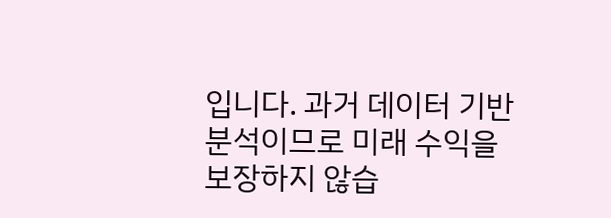입니다. 과거 데이터 기반 분석이므로 미래 수익을 보장하지 않습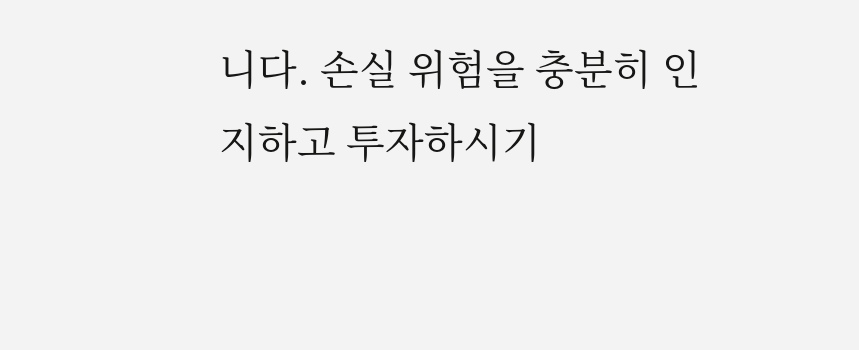니다. 손실 위험을 충분히 인지하고 투자하시기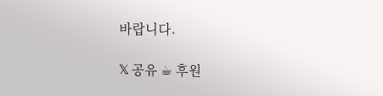바랍니다.

𝕏 공유 ☕ 후원